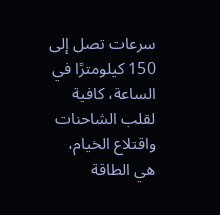سرعات تصل إلى 150 كيلومترًا في الساعة، كافية لقلب الشاحنات واقتلاع الخيام، هي الطاقة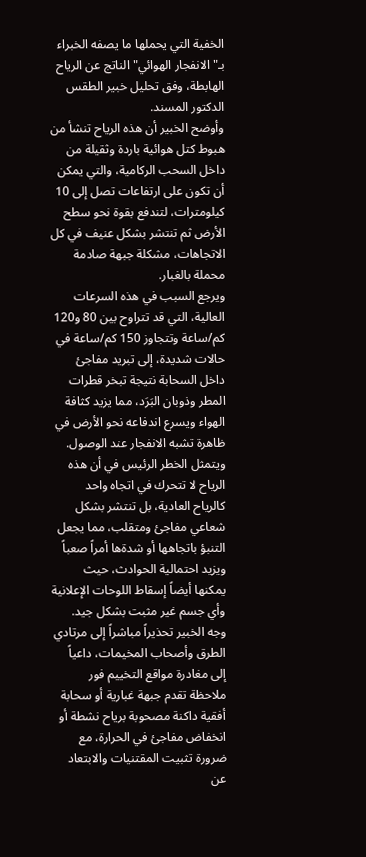الخفية التي يحملها ما يصفه الخبراء بـ"الانفجار الهوائي" الناتج عن الرياح الهابطة، وفق تحليل خبير الطقس الدكتور المسند.
وأوضح الخبير أن هذه الرياح تنشأ من هبوط كتل هوائية باردة وثقيلة من داخل السحب الركامية، والتي يمكن أن تكون على ارتفاعات تصل إلى 10 كيلومترات، لتندفع بقوة نحو سطح الأرض ثم تنتشر بشكل عنيف في كل الاتجاهات، مشكلة جبهة صادمة محملة بالغبار.
ويرجع السبب في هذه السرعات العالية، التي قد تتراوح بين 80 و120 كم/ساعة وتتجاوز 150 كم/ساعة في حالات شديدة، إلى تبريد مفاجئ داخل السحابة نتيجة تبخر قطرات المطر وذوبان البَرَد، مما يزيد كثافة الهواء ويسرع اندفاعه نحو الأرض في ظاهرة تشبه الانفجار عند الوصول.
ويتمثل الخطر الرئيس في أن هذه الرياح لا تتحرك في اتجاه واحد كالرياح العادية، بل تنتشر بشكل شعاعي مفاجئ ومتقلب، مما يجعل التنبؤ باتجاهها أو شدةها أمراً صعباً ويزيد احتمالية الحوادث، حيث يمكنها أيضاً إسقاط اللوحات الإعلانية وأي جسم غير مثبت بشكل جيد.
وجه الخبير تحذيراً مباشراً إلى مرتادي الطرق وأصحاب المخيمات، داعياً إلى مغادرة مواقع التخييم فور ملاحظة تقدم جبهة غبارية أو سحابة أفقية داكنة مصحوبة برياح نشطة أو انخفاض مفاجئ في الحرارة، مع ضرورة تثبيت المقتنيات والابتعاد عن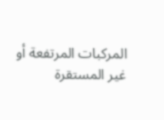المركبات المرتفعة أو غير المستقرة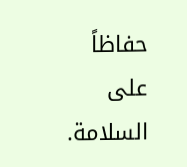حفاظاً على السلامة.